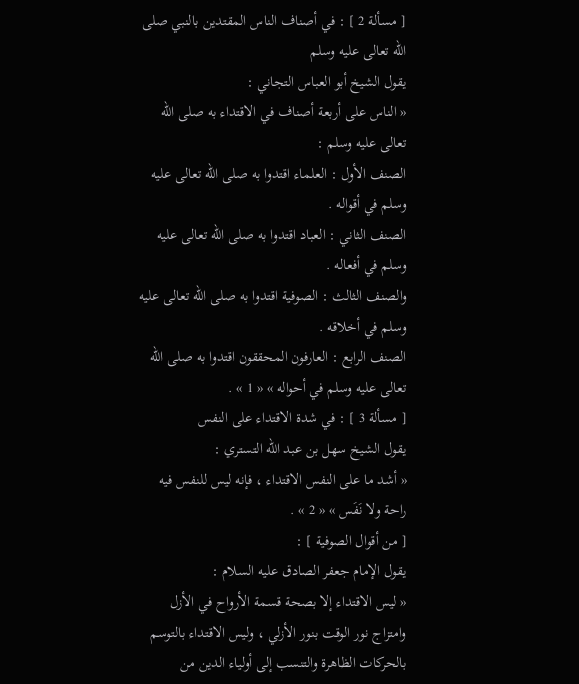[ مسألة 2 ] : في أصناف الناس المقتدين بالنبي صلى الله تعالى عليه وسلم
يقول الشيخ أبو العباس التجاني :
« الناس على أربعة أصناف في الاقتداء به صلى الله تعالى عليه وسلم :
الصنف الأول : العلماء اقتدوا به صلى الله تعالى عليه وسلم في أقواله .
الصنف الثاني : العباد اقتدوا به صلى الله تعالى عليه وسلم في أفعاله .
والصنف الثالث : الصوفية اقتدوا به صلى الله تعالى عليه وسلم في أخلاقه .
الصنف الرابع : العارفون المحققون اقتدوا به صلى الله تعالى عليه وسلم في أحواله » « 1 » .
[ مسألة 3 ] : في شدة الاقتداء على النفس
يقول الشيخ سهل بن عبد الله التستري :
« أشد ما على النفس الاقتداء ، فإنه ليس للنفس فيه راحة ولا نَفَس » « 2 » .
[ من أقوال الصوفية ] :
يقول الإمام جعفر الصادق عليه السلام :
« ليس الاقتداء إلا بصحة قسمة الأرواح في الأزل وامتزاج نور الوقت بنور الأزلي ، وليس الاقتداء بالتوسم بالحركات الظاهرة والتنسب إلى أولياء الدين من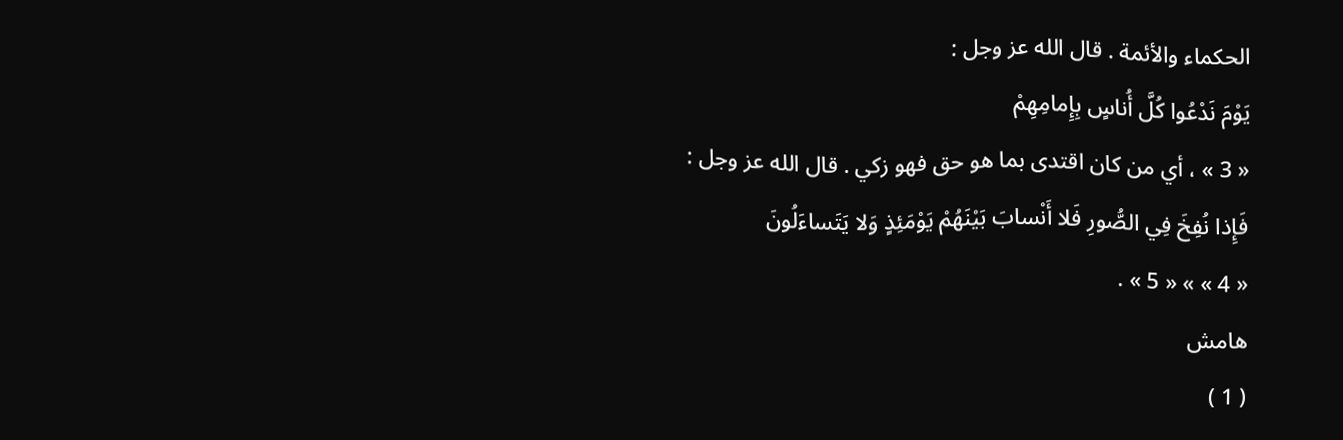الحكماء والأئمة . قال الله عز وجل :
يَوْمَ نَدْعُوا كُلَّ أُناسٍ بِإِمامِهِمْ
« 3 » ، أي من كان اقتدى بما هو حق فهو زكي . قال الله عز وجل :
فَإِذا نُفِخَ فِي الصُّورِ فَلا أَنْسابَ بَيْنَهُمْ يَوْمَئِذٍ وَلا يَتَساءَلُونَ
« 4 » » « 5 » .
هامش
( 1 )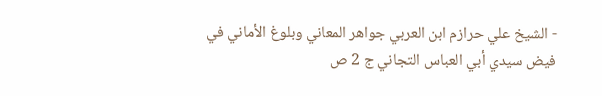- الشيخ علي حرازم ابن العربي جواهر المعاني وبلوغ الأماني في فيض سيدي أبي العباس التجاني ج 2 ص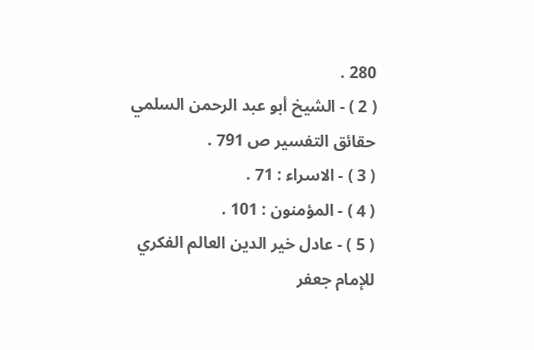280 .
( 2 ) - الشيخ أبو عبد الرحمن السلمي حقائق التفسير ص 791 .
( 3 ) - الاسراء : 71 .
( 4 ) - المؤمنون : 101 .
( 5 ) - عادل خير الدين العالم الفكري للإمام جعفر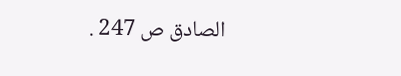الصادق ص 247 .